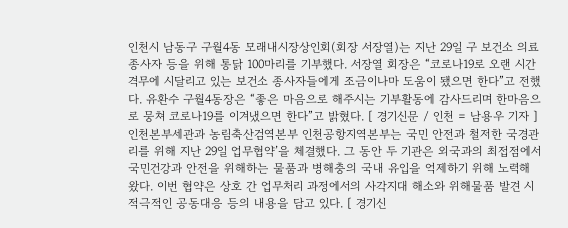인천시 남동구 구월4동 모래내시장상인회(회장 서장열)는 지난 29일 구 보건소 의료종사자 등을 위해 통닭 100마리를 기부했다. 서장열 회장은 “코로나19로 오랜 시간 격무에 시달리고 있는 보건소 종사자들에게 조금이나마 도움이 됐으면 한다”고 전했다. 유환수 구월4동장은 “좋은 마음으로 해주시는 기부활동에 감사드리며 한마음으로 뭉쳐 코로나19를 이겨냈으면 한다”고 밝혔다. [ 경기신문 / 인천 = 남용우 기자 ]
인천본부세관과 농림축산검역본부 인천공항지역본부는 국민 안전과 철저한 국경관리를 위해 지난 29일 업무협약’을 체결했다. 그 동안 두 기관은 외국과의 최접점에서 국민건강과 안전을 위해하는 물품과 병해충의 국내 유입을 억제하기 위해 노력해 왔다. 이번 협약은 상호 간 업무처리 과정에서의 사각지대 해소와 위해물품 발견 시 적극적인 공동대응 등의 내용을 담고 있다. [ 경기신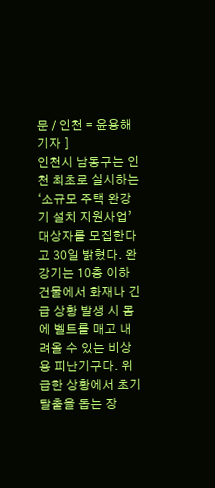문 / 인천 = 윤용해 기자 ]
인천시 남동구는 인천 최초로 실시하는 ‘소규모 주택 완강기 설치 지원사업’ 대상자를 모집한다고 30일 밝혔다. 완강기는 10층 이하 건물에서 화재나 긴급 상황 발생 시 몸에 벨트를 매고 내려올 수 있는 비상용 피난기구다. 위급한 상황에서 초기 탈출을 돕는 장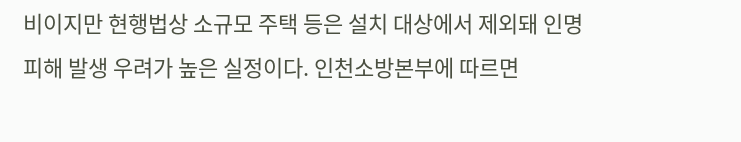비이지만 현행법상 소규모 주택 등은 설치 대상에서 제외돼 인명피해 발생 우려가 높은 실정이다. 인천소방본부에 따르면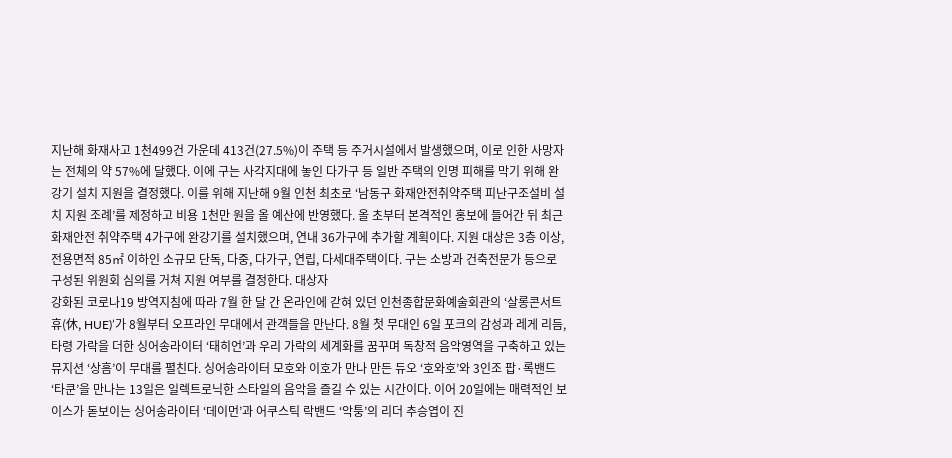지난해 화재사고 1천499건 가운데 413건(27.5%)이 주택 등 주거시설에서 발생했으며, 이로 인한 사망자는 전체의 약 57%에 달했다. 이에 구는 사각지대에 놓인 다가구 등 일반 주택의 인명 피해를 막기 위해 완강기 설치 지원을 결정했다. 이를 위해 지난해 9월 인천 최초로 ‘남동구 화재안전취약주택 피난구조설비 설치 지원 조례’를 제정하고 비용 1천만 원을 올 예산에 반영했다. 올 초부터 본격적인 홍보에 들어간 뒤 최근 화재안전 취약주택 4가구에 완강기를 설치했으며, 연내 36가구에 추가할 계획이다. 지원 대상은 3층 이상, 전용면적 85㎡ 이하인 소규모 단독, 다중, 다가구, 연립, 다세대주택이다. 구는 소방과 건축전문가 등으로 구성된 위원회 심의를 거쳐 지원 여부를 결정한다. 대상자
강화된 코로나19 방역지침에 따라 7월 한 달 간 온라인에 갇혀 있던 인천종합문화예술회관의 ‘살롱콘서트 휴(休, HUE)’가 8월부터 오프라인 무대에서 관객들을 만난다. 8월 첫 무대인 6일 포크의 감성과 레게 리듬, 타령 가락을 더한 싱어송라이터 ‘태히언’과 우리 가락의 세계화를 꿈꾸며 독창적 음악영역을 구축하고 있는 뮤지션 ‘상흠’이 무대를 펼친다. 싱어송라이터 모호와 이호가 만나 만든 듀오 ‘호와호’와 3인조 팝·록밴드 ‘타쿤’을 만나는 13일은 일렉트로닉한 스타일의 음악을 즐길 수 있는 시간이다. 이어 20일에는 매력적인 보이스가 돋보이는 싱어송라이터 ‘데이먼’과 어쿠스틱 락밴드 ‘악퉁’의 리더 추승엽이 진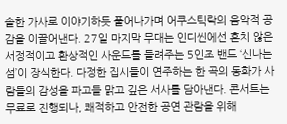솔한 가사로 이야기하듯 풀어나가며 어쿠스틱락의 음악적 공감을 이끌어낸다. 27일 마지막 무대는 인디씬에선 흔치 않은 서정적이고 환상적인 사운드를 들려주는 5인조 밴드 ‘신나는 섬’이 장식한다. 다정한 집시들이 연주하는 한 곡의 동화가 사람들의 감성을 파고들 맑고 깊은 서사를 담아낸다. 콘서트는 무료로 진행되나, 쾌적하고 안전한 공연 관람을 위해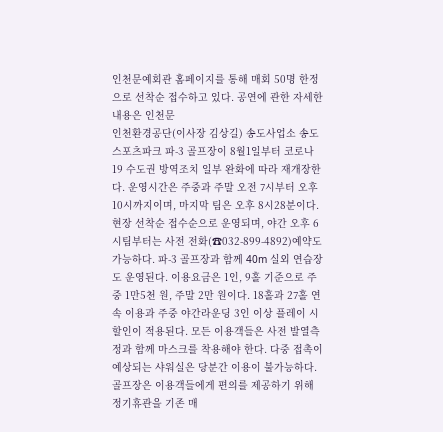인천문예회관 홈페이지를 통해 매회 50명 한정으로 선착순 접수하고 있다. 공연에 관한 자세한 내용은 인천문
인천환경공단(이사장 김상길) 송도사업소 송도스포츠파크 파-3 골프장이 8월1일부터 코로나19 수도권 방역조치 일부 완화에 따라 재개장한다. 운영시간은 주중과 주말 오전 7시부터 오후 10시까지이며, 마지막 팀은 오후 8시28분이다. 현장 선착순 접수순으로 운영되며, 야간 오후 6시팀부터는 사전 전화(☎032-899-4892)예약도 가능하다. 파-3 골프장과 함께 40m 실외 연습장도 운영된다. 이용요금은 1인, 9홀 기준으로 주중 1만5천 원, 주말 2만 원이다. 18홀과 27홀 연속 이용과 주중 야간라운딩 3인 이상 플레이 시 할인이 적용된다. 모든 이용객들은 사전 발열측정과 함께 마스크를 착용해야 한다. 다중 접촉이 예상되는 샤워실은 당분간 이용이 불가능하다. 골프장은 이용객들에게 편의를 제공하기 위해 정기휴관을 기존 매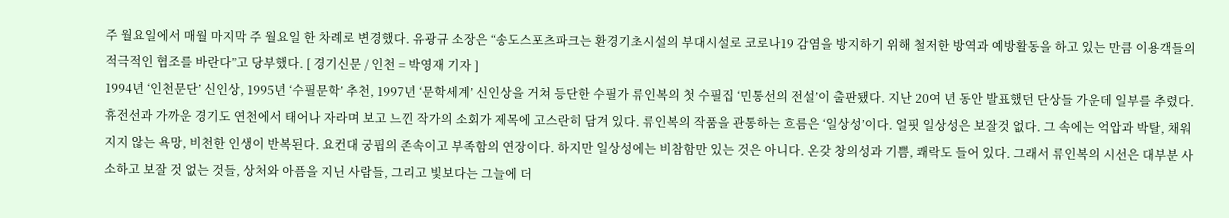주 월요일에서 매월 마지막 주 월요일 한 차례로 변경했다. 유광규 소장은 “송도스포츠파크는 환경기초시설의 부대시설로 코로나19 감염을 방지하기 위해 철저한 방역과 예방활동을 하고 있는 만큼 이용객들의 적극적인 협조를 바란다”고 당부했다. [ 경기신문 / 인천 = 박영재 기자 ]
1994년 ‘인천문단’ 신인상, 1995년 ‘수필문학’ 추천, 1997년 ‘문학세계’ 신인상을 거쳐 등단한 수필가 류인복의 첫 수필집 ‘민통선의 전설’이 출판됐다. 지난 20여 년 동안 발표했던 단상들 가운데 일부를 추렸다. 휴전선과 가까운 경기도 연천에서 태어나 자라며 보고 느낀 작가의 소회가 제목에 고스란히 담겨 있다. 류인복의 작품을 관통하는 흐름은 ‘일상성’이다. 얼핏 일상성은 보잘것 없다. 그 속에는 억압과 박탈, 채워지지 않는 욕망, 비천한 인생이 반복된다. 요컨대 궁핍의 존속이고 부족함의 연장이다. 하지만 일상성에는 비참함만 있는 것은 아니다. 온갖 창의성과 기쁨, 쾌락도 들어 있다. 그래서 류인복의 시선은 대부분 사소하고 보잘 것 없는 것들, 상처와 아픔을 지닌 사람들, 그리고 빛보다는 그늘에 더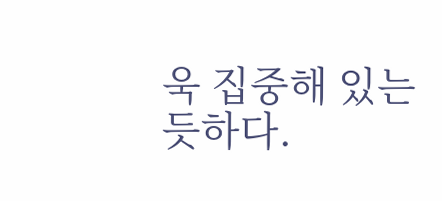욱 집중해 있는 듯하다.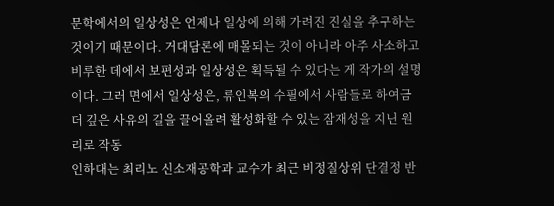문학에서의 일상성은 언제나 일상에 의해 가려진 진실을 추구하는 것이기 때문이다. 거대담론에 매몰되는 것이 아니라 아주 사소하고 비루한 데에서 보편성과 일상성은 획득될 수 있다는 게 작가의 설명이다. 그러 면에서 일상성은, 류인복의 수필에서 사람들로 하여금 더 깊은 사유의 길을 끌어올려 활성화할 수 있는 잠재성을 지닌 원리로 작동
인하대는 최리노 신소재공학과 교수가 최근 비정질상위 단결정 반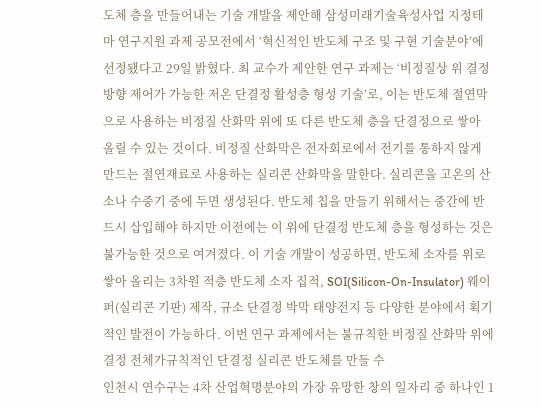도체 층을 만들어내는 기술 개발을 제안해 삼성미래기술육성사업 지정테마 연구지원 과제 공모전에서 ‘혁신적인 반도체 구조 및 구현 기술분야’에 선정됐다고 29일 밝혔다. 최 교수가 제안한 연구 과제는 ‘비정질상 위 결정방향 제어가 가능한 저온 단결정 활성층 형성 기술’로, 이는 반도체 절연막으로 사용하는 비정질 산화막 위에 또 다른 반도체 층을 단결정으로 쌓아 올릴 수 있는 것이다. 비정질 산화막은 전자회로에서 전기를 통하지 않게 만드는 절연재료로 사용하는 실리콘 산화막을 말한다. 실리콘을 고온의 산소나 수중기 중에 두면 생성된다. 반도체 칩을 만들기 위해서는 중간에 반드시 삽입해야 하지만 이전에는 이 위에 단결정 반도체 층을 형성하는 것은 불가능한 것으로 여겨졌다. 이 기술 개발이 성공하면, 반도체 소자를 위로 쌓아 올리는 3차원 적층 반도체 소자 집적, SOI(Silicon-On-Insulator) 웨이퍼(실리콘 기판) 제작, 규소 단결정 박막 태양전지 등 다양한 분야에서 획기적인 발전이 가능하다. 이번 연구 과제에서는 불규칙한 비정질 산화막 위에 결정 전체가규칙적인 단결정 실리콘 반도체를 만들 수
인천시 연수구는 4차 산업혁명분야의 가장 유망한 창의 일자리 중 하나인 1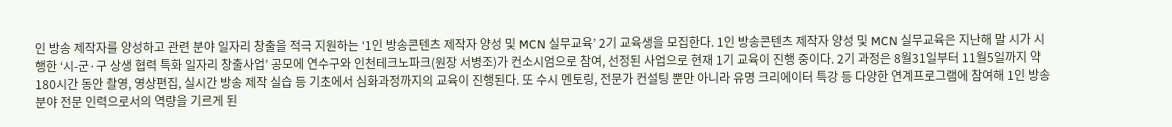인 방송 제작자를 양성하고 관련 분야 일자리 창출을 적극 지원하는 ‘1인 방송콘텐츠 제작자 양성 및 MCN 실무교육’ 2기 교육생을 모집한다. 1인 방송콘텐츠 제작자 양성 및 MCN 실무교육은 지난해 말 시가 시행한 ‘시-군·구 상생 협력 특화 일자리 창출사업’ 공모에 연수구와 인천테크노파크(원장 서병조)가 컨소시엄으로 참여, 선정된 사업으로 현재 1기 교육이 진행 중이다. 2기 과정은 8월31일부터 11월5일까지 약 180시간 동안 촬영, 영상편집, 실시간 방송 제작 실습 등 기초에서 심화과정까지의 교육이 진행된다. 또 수시 멘토링, 전문가 컨설팅 뿐만 아니라 유명 크리에이터 특강 등 다양한 연계프로그램에 참여해 1인 방송 분야 전문 인력으로서의 역량을 기르게 된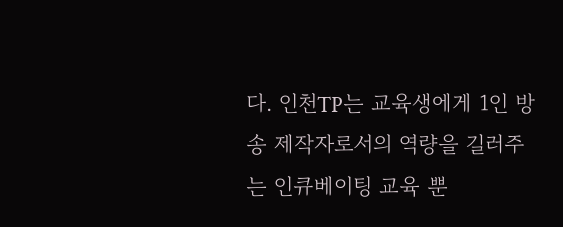다. 인천TP는 교육생에게 1인 방송 제작자로서의 역량을 길러주는 인큐베이팅 교육 뿐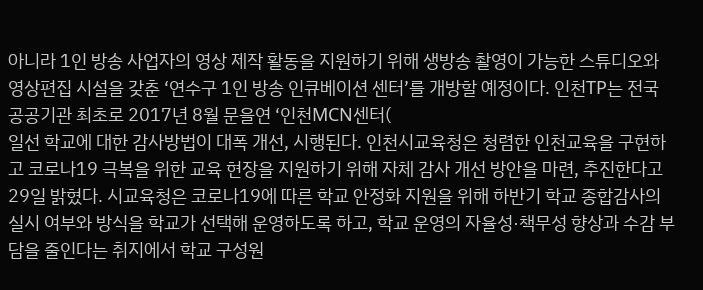아니라 1인 방송 사업자의 영상 제작 활동을 지원하기 위해 생방송 촬영이 가능한 스튜디오와 영상편집 시설을 갖춘 ‘연수구 1인 방송 인큐베이션 센터’를 개방할 예정이다. 인천TP는 전국 공공기관 최초로 2017년 8월 문을연 ‘인천MCN센터(
일선 학교에 대한 감사방법이 대폭 개선, 시행된다. 인천시교육청은 청렴한 인천교육을 구현하고 코로나19 극복을 위한 교육 현장을 지원하기 위해 자체 감사 개선 방안을 마련, 추진한다고 29일 밝혔다. 시교육청은 코로나19에 따른 학교 안정화 지원을 위해 하반기 학교 종합감사의 실시 여부와 방식을 학교가 선택해 운영하도록 하고, 학교 운영의 자율성·책무성 향상과 수감 부담을 줄인다는 취지에서 학교 구성원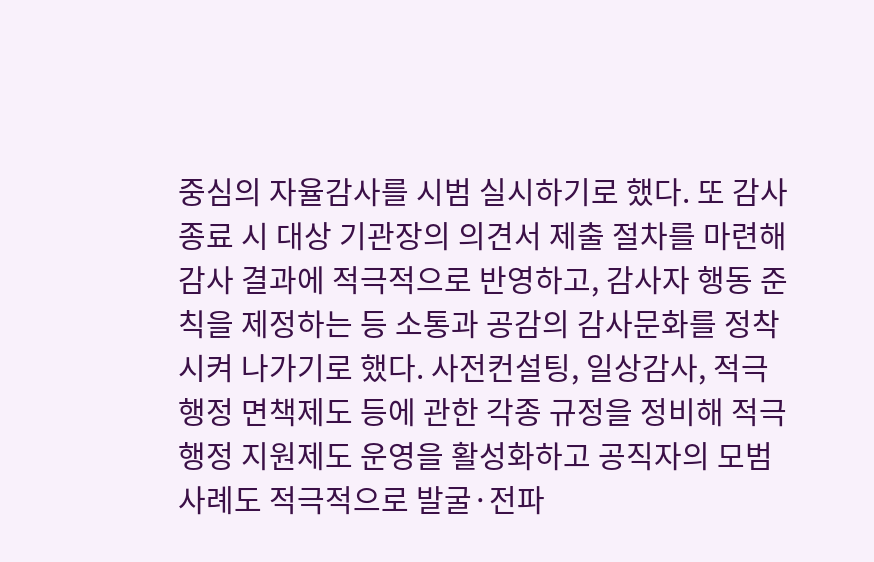중심의 자율감사를 시범 실시하기로 했다. 또 감사 종료 시 대상 기관장의 의견서 제출 절차를 마련해 감사 결과에 적극적으로 반영하고, 감사자 행동 준칙을 제정하는 등 소통과 공감의 감사문화를 정착시켜 나가기로 했다. 사전컨설팅, 일상감사, 적극행정 면책제도 등에 관한 각종 규정을 정비해 적극행정 지원제도 운영을 활성화하고 공직자의 모범사례도 적극적으로 발굴·전파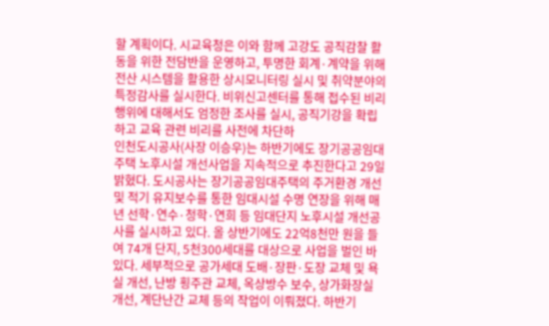할 계획이다. 시교육청은 이와 함께 고강도 공직감찰 활동을 위한 전담반을 운영하고, 투명한 회계·계약을 위해 전산 시스템을 활용한 상시모니터링 실시 및 취약분야의 특정감사를 실시한다. 비위신고센터를 통해 접수된 비리 행위에 대해서도 엄정한 조사를 실시, 공직기강을 확립하고 교육 관련 비리를 사전에 차단하
인천도시공사(사장 이승우)는 하반기에도 장기공공임대주택 노후시설 개선사업을 지속적으로 추진한다고 29일 밝혔다. 도시공사는 장기공공임대주택의 주거환경 개선 및 적기 유지보수를 통한 임대시설 수명 연장을 위해 매년 선학·연수·청학·연희 등 임대단지 노후시설 개선공사를 실시하고 있다. 올 상반기에도 22억8천만 원을 들여 74개 단지, 5천300세대를 대상으로 사업을 벌인 바 있다. 세부적으로 공가세대 도배·장판·도장 교체 및 욕실 개선, 난방 횡주관 교체, 옥상방수 보수, 상가화장실 개선, 계단난간 교체 등의 작업이 이뤄졌다. 하반기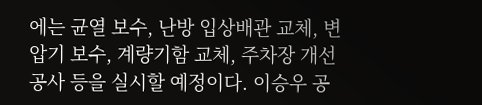에는 균열 보수, 난방 입상배관 교체, 변압기 보수, 계량기함 교체, 주차장 개선 공사 등을 실시할 예정이다. 이승우 공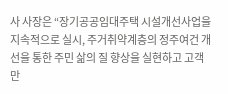사 사장은 “장기공공임대주택 시설개선사업을 지속적으로 실시, 주거취약계층의 정주여건 개선을 통한 주민 삶의 질 향상을 실현하고 고객만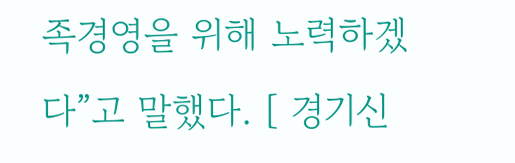족경영을 위해 노력하겠다”고 말했다. [ 경기신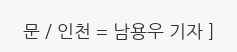문 / 인천 = 남용우 기자 ]